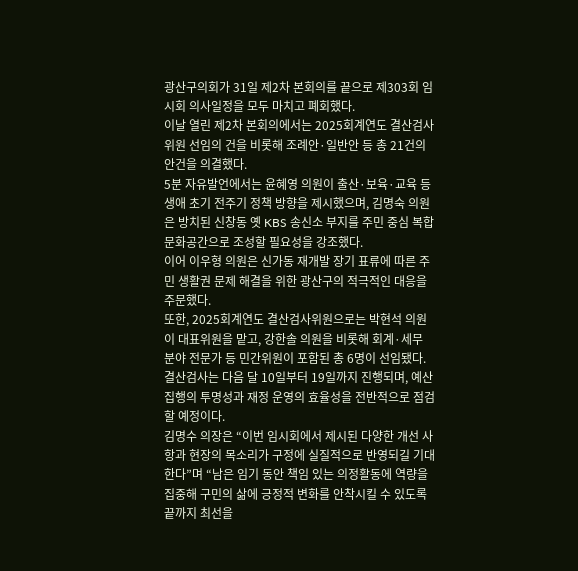광산구의회가 31일 제2차 본회의를 끝으로 제303회 임시회 의사일정을 모두 마치고 폐회했다.
이날 열린 제2차 본회의에서는 2025회계연도 결산검사위원 선임의 건을 비롯해 조례안·일반안 등 총 21건의 안건을 의결했다.
5분 자유발언에서는 윤혜영 의원이 출산·보육·교육 등 생애 초기 전주기 정책 방향을 제시했으며, 김명숙 의원은 방치된 신창동 옛 KBS 송신소 부지를 주민 중심 복합문화공간으로 조성할 필요성을 강조했다.
이어 이우형 의원은 신가동 재개발 장기 표류에 따른 주민 생활권 문제 해결을 위한 광산구의 적극적인 대응을 주문했다.
또한, 2025회계연도 결산검사위원으로는 박현석 의원이 대표위원을 맡고, 강한솔 의원을 비롯해 회계·세무 분야 전문가 등 민간위원이 포함된 총 6명이 선임됐다.
결산검사는 다음 달 10일부터 19일까지 진행되며, 예산집행의 투명성과 재정 운영의 효율성을 전반적으로 점검할 예정이다.
김명수 의장은 “이번 임시회에서 제시된 다양한 개선 사항과 현장의 목소리가 구정에 실질적으로 반영되길 기대한다”며 “남은 임기 동안 책임 있는 의정활동에 역량을 집중해 구민의 삶에 긍정적 변화를 안착시킬 수 있도록 끝까지 최선을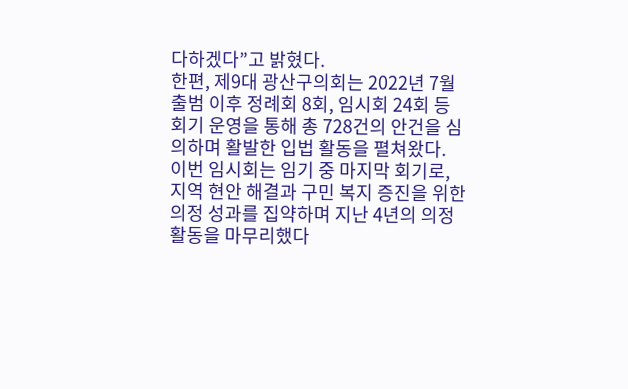다하겠다”고 밝혔다.
한편, 제9대 광산구의회는 2022년 7월 출범 이후 정례회 8회, 임시회 24회 등 회기 운영을 통해 총 728건의 안건을 심의하며 활발한 입법 활동을 펼쳐왔다.
이번 임시회는 임기 중 마지막 회기로, 지역 현안 해결과 구민 복지 증진을 위한 의정 성과를 집약하며 지난 4년의 의정활동을 마무리했다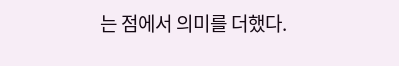는 점에서 의미를 더했다.